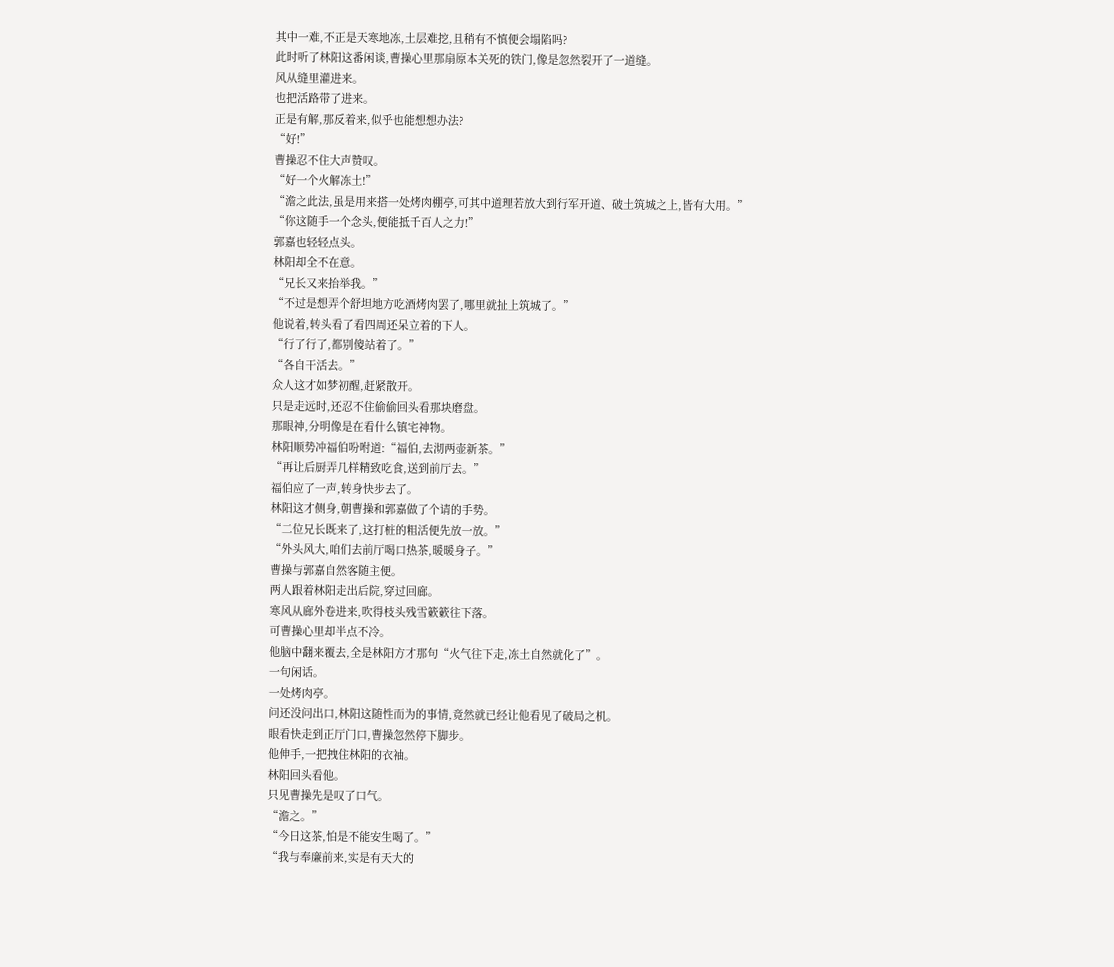其中一难,不正是天寒地冻,土层难挖,且稍有不慎便会塌陷吗?
此时听了林阳这番闲谈,曹操心里那扇原本关死的铁门,像是忽然裂开了一道缝。
风从缝里灌进来。
也把活路带了进来。
正是有解,那反着来,似乎也能想想办法?
“好!”
曹操忍不住大声赞叹。
“好一个火解冻土!”
“澹之此法,虽是用来搭一处烤肉棚亭,可其中道理若放大到行军开道、破土筑城之上,皆有大用。”
“你这随手一个念头,便能抵千百人之力!”
郭嘉也轻轻点头。
林阳却全不在意。
“兄长又来抬举我。”
“不过是想弄个舒坦地方吃酒烤肉罢了,哪里就扯上筑城了。”
他说着,转头看了看四周还呆立着的下人。
“行了行了,都别傻站着了。”
“各自干活去。”
众人这才如梦初醒,赶紧散开。
只是走远时,还忍不住偷偷回头看那块磨盘。
那眼神,分明像是在看什么镇宅神物。
林阳顺势冲福伯吩咐道:“福伯,去沏两壶新茶。”
“再让后厨弄几样精致吃食,送到前厅去。”
福伯应了一声,转身快步去了。
林阳这才侧身,朝曹操和郭嘉做了个请的手势。
“二位兄长既来了,这打桩的粗活便先放一放。”
“外头风大,咱们去前厅喝口热茶,暖暖身子。”
曹操与郭嘉自然客随主便。
两人跟着林阳走出后院,穿过回廊。
寒风从廊外卷进来,吹得枝头残雪簌簌往下落。
可曹操心里却半点不冷。
他脑中翻来覆去,全是林阳方才那句“火气往下走,冻土自然就化了”。
一句闲话。
一处烤肉亭。
问还没问出口,林阳这随性而为的事情,竟然就已经让他看见了破局之机。
眼看快走到正厅门口,曹操忽然停下脚步。
他伸手,一把拽住林阳的衣袖。
林阳回头看他。
只见曹操先是叹了口气。
“澹之。”
“今日这茶,怕是不能安生喝了。”
“我与奉廉前来,实是有天大的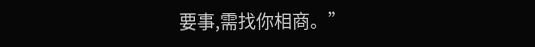要事,需找你相商。”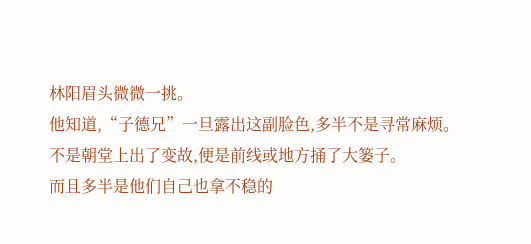林阳眉头微微一挑。
他知道,“子德兄”一旦露出这副脸色,多半不是寻常麻烦。
不是朝堂上出了变故,便是前线或地方捅了大篓子。
而且多半是他们自己也拿不稳的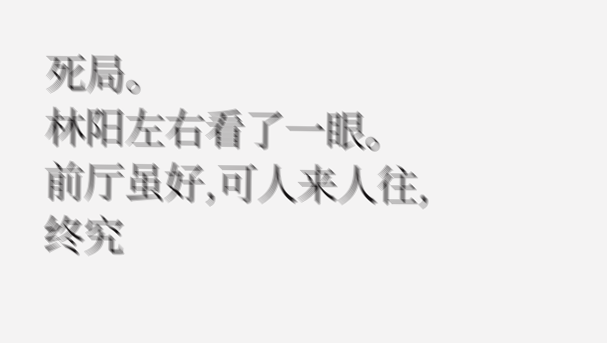死局。
林阳左右看了一眼。
前厅虽好,可人来人往,终究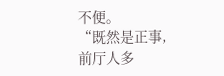不便。
“既然是正事,前厅人多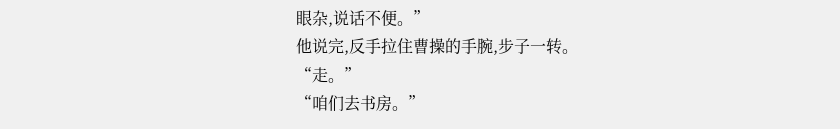眼杂,说话不便。”
他说完,反手拉住曹操的手腕,步子一转。
“走。”
“咱们去书房。”